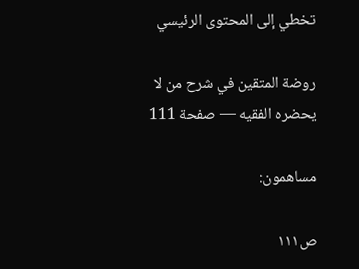تخطي إلى المحتوى الرئيسي

روضة المتقين في شرح من لا يحضره الفقيه — صفحة 111

مساهمون:

ص١١١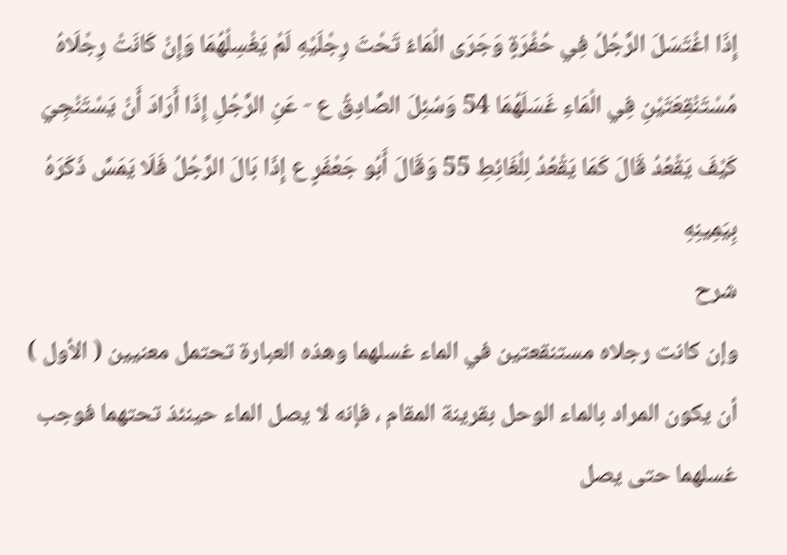إِذَا اغْتَسَلَ الرَّجُلُ فِي حُفْرَةٍ وَجَرَى الْمَاءُ تَحْتَ رِجْلَيْهِ لَمْ يَغْسِلْهُمَا وَإِنْ كَانَتْ رِجْلَاهُ مُسْتَنْقِعَتَيْنِ فِي الْمَاءِ غَسَلَهُمَا 54 وَسُئِلَ الصَّادِقُ ع - عَنِ الرَّجُلِ إِذَا أَرَادَ أَنْ يَسْتَنْجِيَ كَيْفَ يَقْعُدُ قَالَ كَمَا يَقْعُدُ لِلْغَائِطِ 55 وَقَالَ أَبُو جَعْفَرٍ ع إِذَا بَالَ الرَّجُلُ فَلَا يَمَسَّ ذَكَرَهُ بِيَمِينِهِ
شرح
وإن كانت رجلاه مستنقعتين في الماء غسلهما وهذه العبارة تحتمل معنيين ( الأول ) أن يكون المراد بالماء الوحل بقرينة المقام ، فإنه لا يصل الماء حينئذ تحتهما فوجب غسلهما حتى يصل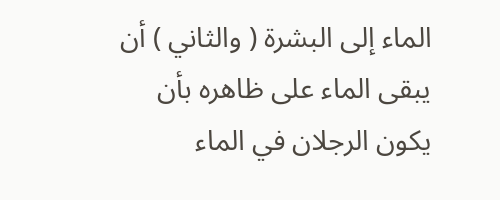الماء إلى البشرة ( والثاني ) أن يبقى الماء على ظاهره بأن يكون الرجلان في الماء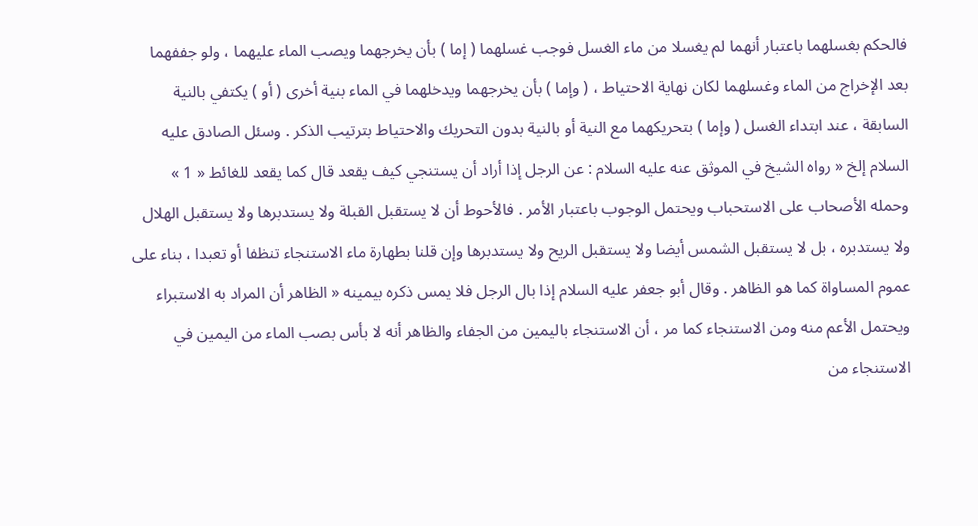فالحكم بغسلهما باعتبار أنهما لم يغسلا من ماء الغسل فوجب غسلهما ( إما ) بأن يخرجهما ويصب الماء عليهما ، ولو جففهما بعد الإخراج من الماء وغسلهما لكان نهاية الاحتياط ، ( وإما ) بأن يخرجهما ويدخلهما في الماء بنية أخرى ( أو ) يكتفي بالنية السابقة ، عند ابتداء الغسل ( وإما ) بتحريكهما مع النية أو بالنية بدون التحريك والاحتياط بترتيب الذكر . وسئل الصادق عليه السلام إلخ « رواه الشيخ في الموثق عنه عليه السلام : عن الرجل إذا أراد أن يستنجي كيف يقعد قال كما يقعد للغائط « 1 » وحمله الأصحاب على الاستحباب ويحتمل الوجوب باعتبار الأمر . فالأحوط أن لا يستقبل القبلة ولا يستدبرها ولا يستقبل الهلال ولا يستدبره ، بل لا يستقبل الشمس أيضا ولا يستقبل الريح ولا يستدبرها وإن قلنا بطهارة ماء الاستنجاء تنظفا أو تعبدا ، بناء على عموم المساواة كما هو الظاهر . وقال أبو جعفر عليه السلام إذا بال الرجل فلا يمس ذكره بيمينه « الظاهر أن المراد به الاستبراء ويحتمل الأعم منه ومن الاستنجاء كما مر ، أن الاستنجاء باليمين من الجفاء والظاهر أنه لا بأس بصب الماء من اليمين في الاستنجاء من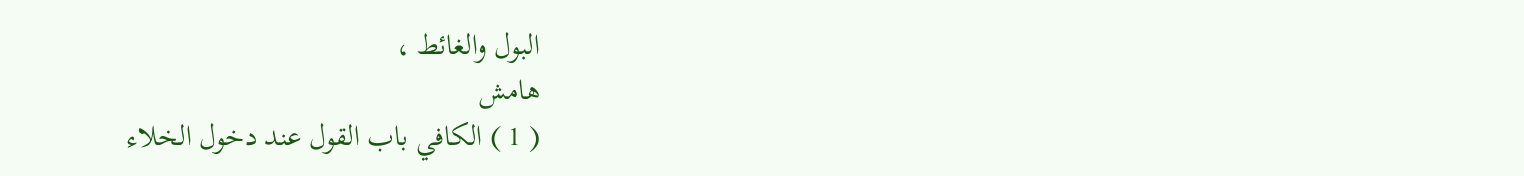البول والغائط ،
هامش
( 1 ) الكافي باب القول عند دخول الخلاء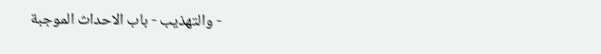- والتهذيب - باب الاحداث الموجبة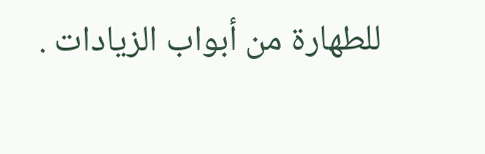للطهارة من أبواب الزيادات .